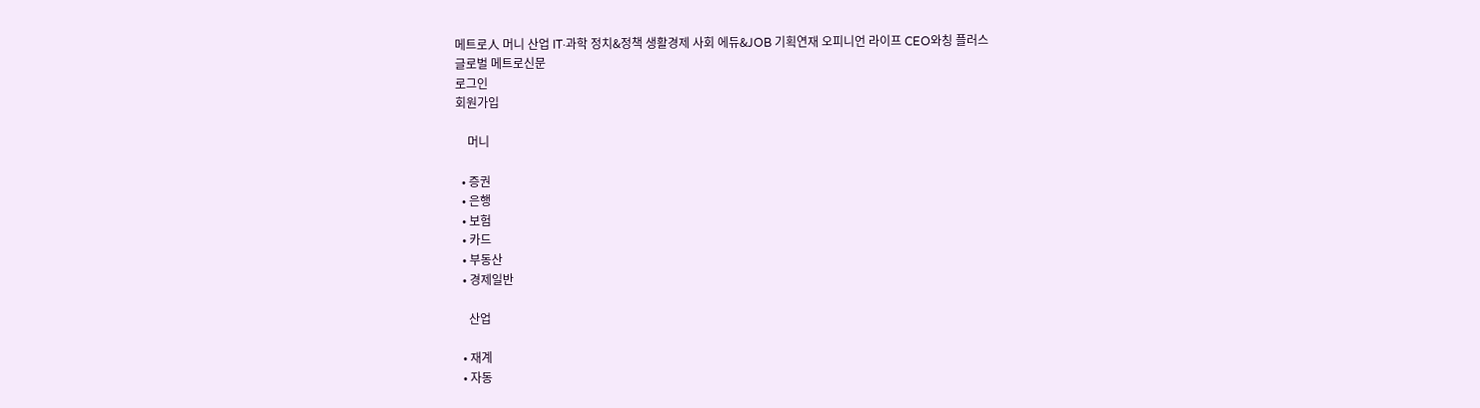메트로人 머니 산업 IT·과학 정치&정책 생활경제 사회 에듀&JOB 기획연재 오피니언 라이프 CEO와칭 플러스
글로벌 메트로신문
로그인
회원가입

    머니

  • 증권
  • 은행
  • 보험
  • 카드
  • 부동산
  • 경제일반

    산업

  • 재계
  • 자동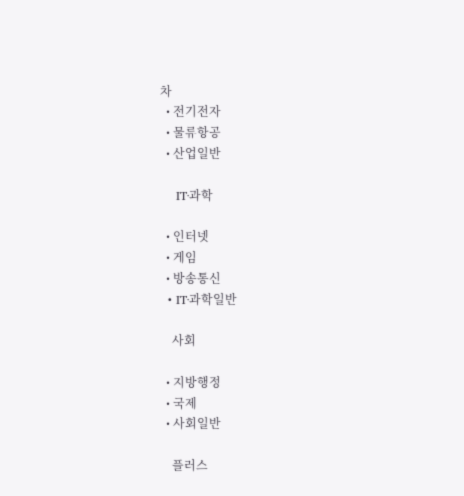차
  • 전기전자
  • 물류항공
  • 산업일반

    IT·과학

  • 인터넷
  • 게임
  • 방송통신
  • IT·과학일반

    사회

  • 지방행정
  • 국제
  • 사회일반

    플러스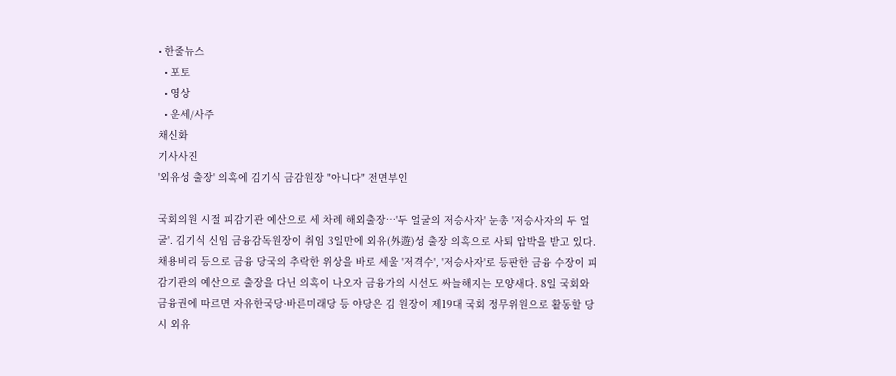• 한줄뉴스
  • 포토
  • 영상
  • 운세/사주
채신화
기사사진
'외유성 출장' 의혹에 김기식 금감원장 "아니다" 전면부인

국회의원 시절 피감기관 예산으로 세 차례 해외출장…'두 얼굴의 저승사자' 눈총 '저승사자의 두 얼굴'. 김기식 신임 금융감독원장이 취임 3일만에 외유(外遊)성 출장 의혹으로 사퇴 압박을 받고 있다. 채용비리 등으로 금융 당국의 추락한 위상을 바로 세울 '저격수', '저승사자'로 등판한 금융 수장이 피감기관의 예산으로 출장을 다닌 의혹이 나오자 금융가의 시선도 싸늘해지는 모양새다. 8일 국회와 금융권에 따르면 자유한국당·바른미래당 등 야당은 김 원장이 제19대 국회 정무위원으로 활동할 당시 외유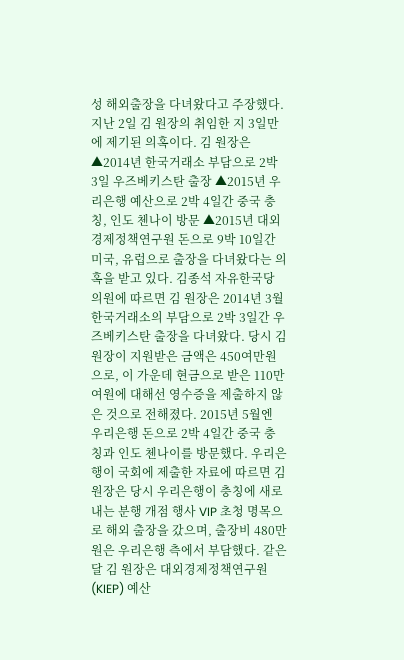성 해외출장을 다녀왔다고 주장했다. 지난 2일 김 원장의 취임한 지 3일만에 제기된 의혹이다. 김 원장은 ▲2014년 한국거래소 부담으로 2박 3일 우즈베키스탄 출장 ▲2015년 우리은행 예산으로 2박 4일간 중국 충칭, 인도 첸나이 방문 ▲2015년 대외경제정책연구원 돈으로 9박 10일간 미국, 유럽으로 출장을 다녀왔다는 의혹을 받고 있다. 김종석 자유한국당 의원에 따르면 김 원장은 2014년 3월 한국거래소의 부담으로 2박 3일간 우즈베키스탄 출장을 다녀왔다. 당시 김 원장이 지원받은 금액은 450여만원으로, 이 가운데 현금으로 받은 110만여원에 대해선 영수증을 제출하지 않은 것으로 전해졌다. 2015년 5월엔 우리은행 돈으로 2박 4일간 중국 충칭과 인도 첸나이를 방문했다. 우리은행이 국회에 제출한 자료에 따르면 김 원장은 당시 우리은행이 충칭에 새로 내는 분행 개점 행사 VIP 초청 명목으로 해외 출장을 갔으며, 출장비 480만원은 우리은행 측에서 부담했다. 같은 달 김 원장은 대외경제정책연구원(KIEP) 예산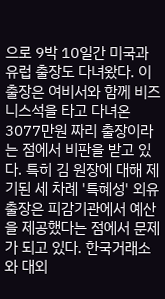으로 9박 10일간 미국과 유럽 출장도 다녀왔다. 이 출장은 여비서와 함께 비즈니스석을 타고 다녀온 3077만원 짜리 출장이라는 점에서 비판을 받고 있다. 특히 김 원장에 대해 제기된 세 차례 '특혜성' 외유 출장은 피감기관에서 예산을 제공했다는 점에서 문제가 되고 있다. 한국거래소와 대외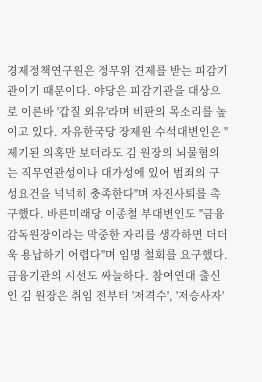경제정책연구원은 정무위 견제를 받는 피감기관이기 때문이다. 야당은 피감기관을 대상으로 이른바 '갑질 외유'라며 비판의 목소리를 높이고 있다. 자유한국당 장제원 수석대변인은 "제기된 의혹만 보더라도 김 원장의 뇌물혐의는 직무연관성이나 대가성에 있어 범죄의 구성요건을 넉넉히 충족한다"며 자진사퇴를 촉구했다. 바른미래당 이종철 부대변인도 "금융감독원장이라는 막중한 자리를 생각하면 더더욱 용납하기 어렵다"며 임명 철회를 요구했다. 금융기관의 시선도 싸늘하다. 참여연대 출신인 김 원장은 취임 전부터 '저격수', '저승사자'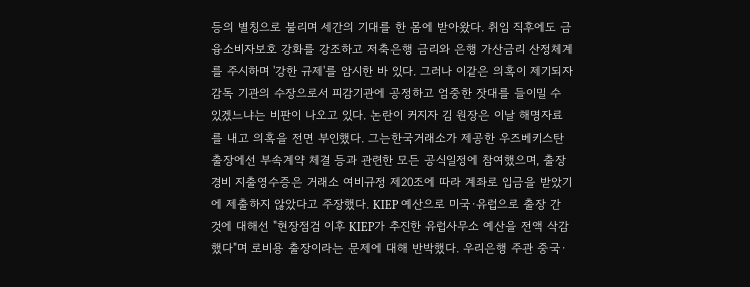등의 별칭으로 불리며 세간의 기대를 한 몸에 받아왔다. 취임 직후에도 금융소비자보호 강화를 강조하고 저축은행 금리와 은행 가산금리 산정체계를 주시하며 '강한 규제'를 암시한 바 있다. 그러나 이같은 의혹이 제기되자 감독 기관의 수장으로서 피감기관에 공정하고 엄중한 잣대를 들이밀 수 있겠느냐는 비판이 나오고 있다. 논란이 커지자 김 원장은 이날 해명자료를 내고 의혹을 전면 부인했다. 그는한국거래소가 제공한 우즈베키스탄 출장에선 부속계약 체결 등과 관련한 모든 공식일정에 참여했으며, 출장경비 지출영수증은 거래소 여비규정 제20조에 따라 계좌로 입금을 받았기에 제출하지 않았다고 주장했다. KIEP 예산으로 미국·유럽으로 출장 간 것에 대해선 "현장점검 이후 KIEP가 추진한 유럽사무소 예산을 전액 삭감했다"며 로비용 출장이라는 문제에 대해 반박했다. 우리은행 주관 중국·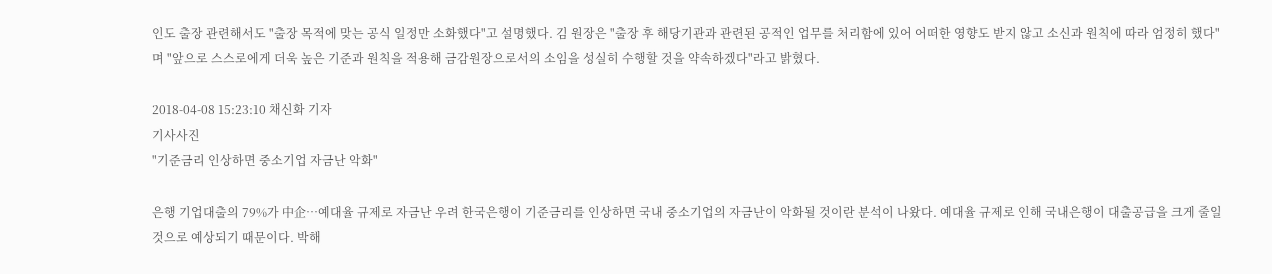인도 출장 관련해서도 "출장 목적에 맞는 공식 일정만 소화했다"고 설명했다. 김 원장은 "출장 후 해당기관과 관련된 공적인 업무를 처리함에 있어 어떠한 영향도 받지 않고 소신과 원칙에 따라 엄정히 했다"며 "앞으로 스스로에게 더욱 높은 기준과 원칙을 적용해 금감원장으로서의 소임을 성실히 수행할 것을 약속하겠다"라고 밝혔다.

2018-04-08 15:23:10 채신화 기자
기사사진
"기준금리 인상하면 중소기업 자금난 악화"

은행 기업대출의 79%가 中企…예대율 규제로 자금난 우려 한국은행이 기준금리를 인상하면 국내 중소기업의 자금난이 악화될 것이란 분석이 나왔다. 예대율 규제로 인해 국내은행이 대출공급을 크게 줄일 것으로 예상되기 때문이다. 박해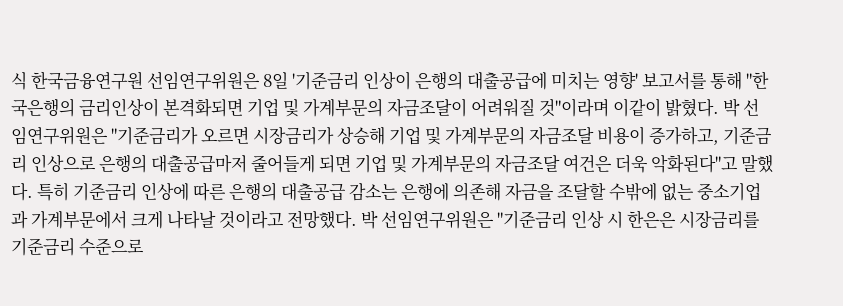식 한국금융연구원 선임연구위원은 8일 '기준금리 인상이 은행의 대출공급에 미치는 영향' 보고서를 통해 "한국은행의 금리인상이 본격화되면 기업 및 가계부문의 자금조달이 어려워질 것"이라며 이같이 밝혔다. 박 선임연구위원은 "기준금리가 오르면 시장금리가 상승해 기업 및 가계부문의 자금조달 비용이 증가하고, 기준금리 인상으로 은행의 대출공급마저 줄어들게 되면 기업 및 가계부문의 자금조달 여건은 더욱 악화된다"고 말했다. 특히 기준금리 인상에 따른 은행의 대출공급 감소는 은행에 의존해 자금을 조달할 수밖에 없는 중소기업과 가계부문에서 크게 나타날 것이라고 전망했다. 박 선임연구위원은 "기준금리 인상 시 한은은 시장금리를 기준금리 수준으로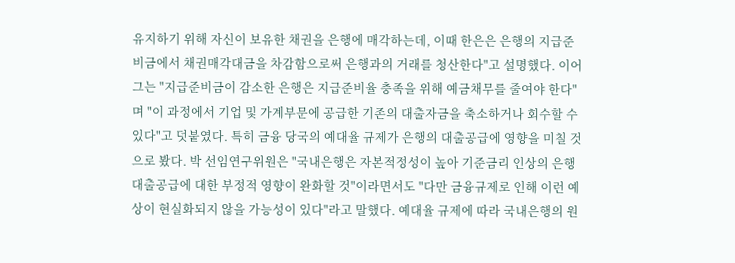유지하기 위해 자신이 보유한 채권을 은행에 매각하는데, 이때 한은은 은행의 지급준비금에서 채권매각대금을 차감함으로써 은행과의 거래를 청산한다"고 설명했다. 이어 그는 "지급준비금이 감소한 은행은 지급준비율 충족을 위해 예금채무를 줄여야 한다"며 "이 과정에서 기업 및 가계부문에 공급한 기존의 대출자금을 축소하거나 회수할 수 있다"고 덧붙였다. 특히 금융 당국의 예대율 규제가 은행의 대출공급에 영향을 미칠 것으로 봤다. 박 선임연구위원은 "국내은행은 자본적정성이 높아 기준금리 인상의 은행 대출공급에 대한 부정적 영향이 완화할 것"이라면서도 "다만 금융규제로 인해 이런 예상이 현실화되지 않을 가능성이 있다"라고 말했다. 예대율 규제에 따라 국내은행의 원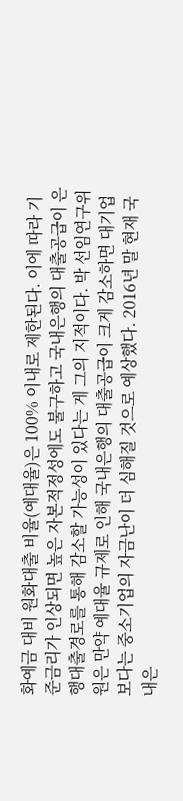화예금 대비 원화대출 비율(예대율)은 100% 이내로 제한된다. 이에 따라 기준금리가 인상되면 높은 자본적정성에도 불구하고 국내은행의 대출공급이 은행대출경로를 통해 감소할 가능성이 있다는 게 그의 지적이다. 박 선임연구위원은 만약 예대율 규제로 인해 국내은행의 대출공급이 크게 감소하면 대기업보다는 중소기업의 자금난이 더 심해질 것으로 예상했다. 2016년 말 현재 국내은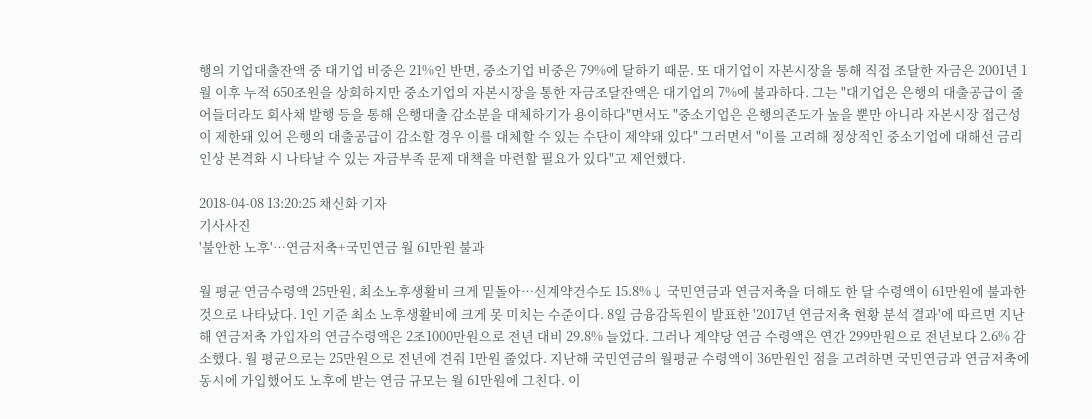행의 기업대출잔액 중 대기업 비중은 21%인 반면, 중소기업 비중은 79%에 달하기 때문. 또 대기업이 자본시장을 통해 직접 조달한 자금은 2001년 1월 이후 누적 650조원을 상회하지만 중소기업의 자본시장을 통한 자금조달잔액은 대기업의 7%에 불과하다. 그는 "대기업은 은행의 대출공급이 줄어들더라도 회사채 발행 등을 통해 은행대출 감소분을 대체하기가 용이하다"면서도 "중소기업은 은행의존도가 높을 뿐만 아니라 자본시장 접근성이 제한돼 있어 은행의 대출공급이 감소할 경우 이를 대체할 수 있는 수단이 제약돼 있다" 그러면서 "이를 고려해 정상적인 중소기업에 대해선 금리인상 본격화 시 나타날 수 있는 자금부족 문제 대책을 마련할 필요가 있다"고 제언했다.

2018-04-08 13:20:25 채신화 기자
기사사진
'불안한 노후'…연금저축+국민연금 월 61만원 불과

월 평균 연금수령액 25만원, 최소노후생활비 크게 밑돌아…신계약건수도 15.8%↓ 국민연금과 연금저축을 더해도 한 달 수령액이 61만원에 불과한 것으로 나타났다. 1인 기준 최소 노후생활비에 크게 못 미치는 수준이다. 8일 금융감독원이 발표한 '2017년 연금저축 현황 분석 결과'에 따르면 지난해 연금저축 가입자의 연금수령액은 2조1000만원으로 전년 대비 29.8% 늘었다. 그러나 계약당 연금 수령액은 연간 299만원으로 전년보다 2.6% 감소했다. 월 평균으로는 25만원으로 전년에 견줘 1만원 줄었다. 지난해 국민연금의 월평균 수령액이 36만원인 점을 고려하면 국민연금과 연금저축에 동시에 가입했어도 노후에 받는 연금 규모는 월 61만원에 그친다. 이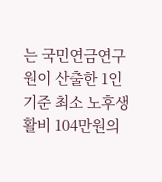는 국민연금연구원이 산출한 1인 기준 최소 노후생활비 104만원의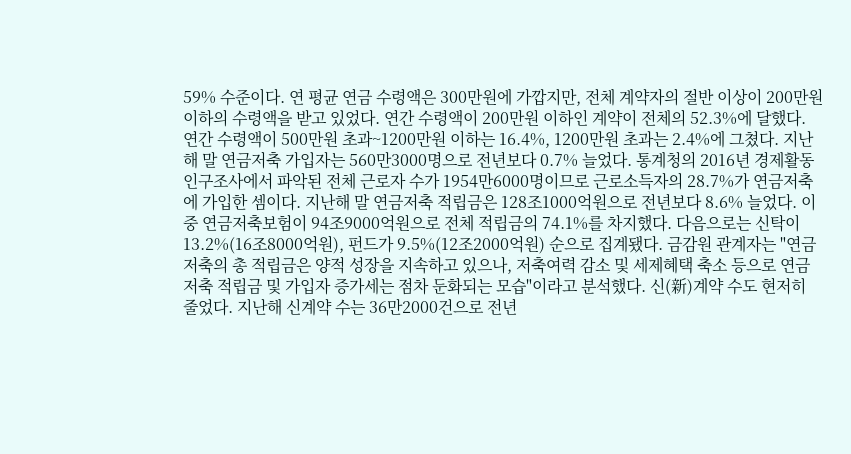59% 수준이다. 연 평균 연금 수령액은 300만원에 가깝지만, 전체 계약자의 절반 이상이 200만원 이하의 수령액을 받고 있었다. 연간 수령액이 200만원 이하인 계약이 전체의 52.3%에 달했다. 연간 수령액이 500만원 초과~1200만원 이하는 16.4%, 1200만원 초과는 2.4%에 그쳤다. 지난해 말 연금저축 가입자는 560만3000명으로 전년보다 0.7% 늘었다. 통계청의 2016년 경제활동인구조사에서 파악된 전체 근로자 수가 1954만6000명이므로 근로소득자의 28.7%가 연금저축에 가입한 셈이다. 지난해 말 연금저축 적립금은 128조1000억원으로 전년보다 8.6% 늘었다. 이중 연금저축보험이 94조9000억원으로 전체 적립금의 74.1%를 차지했다. 다음으로는 신탁이 13.2%(16조8000억원), 펀드가 9.5%(12조2000억원) 순으로 집계됐다. 금감원 관계자는 "연금저축의 총 적립금은 양적 성장을 지속하고 있으나, 저축여력 감소 및 세제혜택 축소 등으로 연금저축 적립금 및 가입자 증가세는 점차 둔화되는 모습"이라고 분석했다. 신(新)계약 수도 현저히 줄었다. 지난해 신계약 수는 36만2000건으로 전년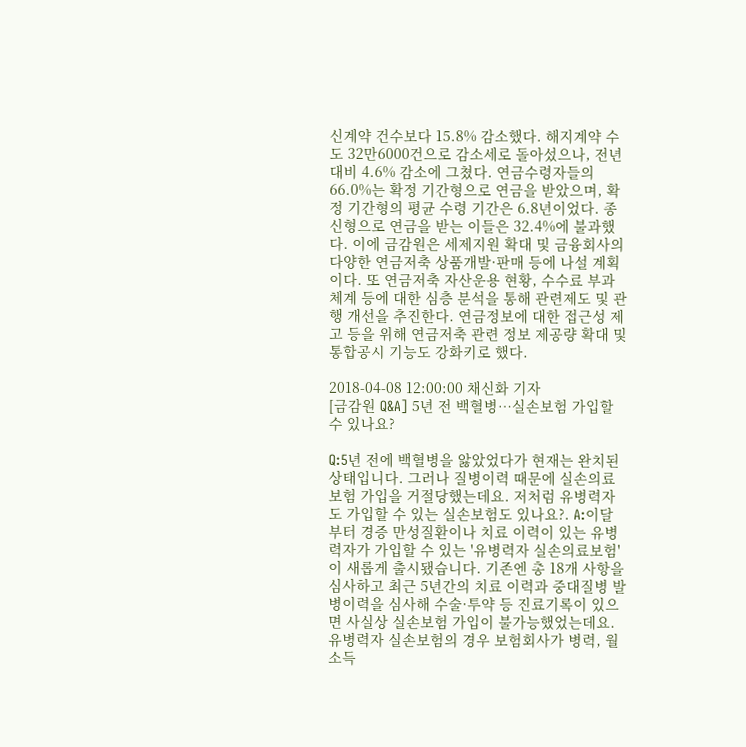신계약 건수보다 15.8% 감소했다. 해지계약 수도 32만6000건으로 감소세로 돌아섰으나, 전년 대비 4.6% 감소에 그쳤다. 연금수령자들의 66.0%는 확정 기간형으로 연금을 받았으며, 확정 기간형의 평균 수령 기간은 6.8년이었다. 종신형으로 연금을 받는 이들은 32.4%에 불과했다. 이에 금감원은 세제지원 확대 및 금융회사의 다양한 연금저축 상품개발·판매 등에 나설 계획이다. 또 연금저축 자산운용 현황, 수수료 부과체계 등에 대한 심층 분석을 통해 관련제도 및 관행 개선을 추진한다. 연금정보에 대한 접근성 제고 등을 위해 연금저축 관련 정보 제공량 확대 및 통합공시 기능도 강화키로 했다.

2018-04-08 12:00:00 채신화 기자
[금감원 Q&A] 5년 전 백혈병…실손보험 가입할 수 있나요?

Q:5년 전에 백혈병을 앓았었다가 현재는 완치된 상태입니다. 그러나 질병이력 때문에 실손의료보험 가입을 거절당했는데요. 저처럼 유병력자도 가입할 수 있는 실손보험도 있나요?. A:이달부터 경증 만성질환이나 치료 이력이 있는 유병력자가 가입할 수 있는 '유병력자 실손의료보험'이 새롭게 출시됐습니다. 기존엔 총 18개 사항을 심사하고 최근 5년간의 치료 이력과 중대질병 발병이력을 심사해 수술·투약 등 진료기록이 있으면 사실상 실손보험 가입이 불가능했었는데요. 유병력자 실손보험의 경우 보험회사가 병력, 월소득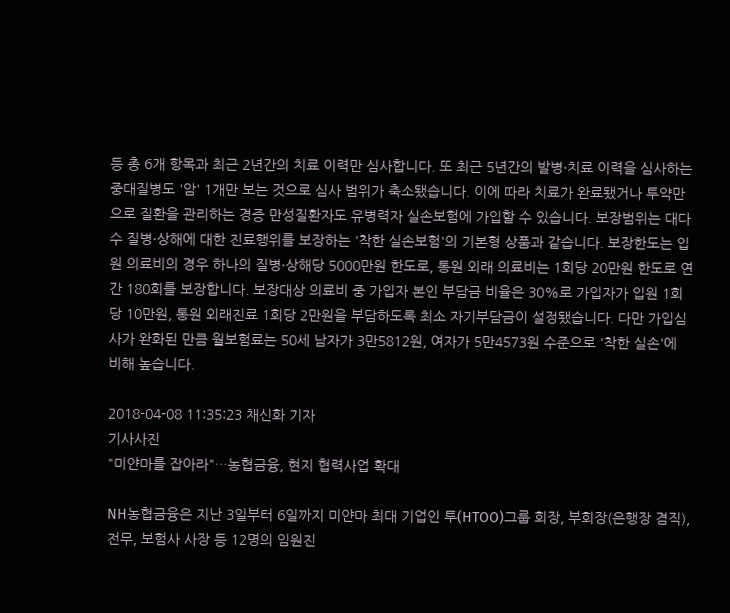등 총 6개 항목과 최근 2년간의 치료 이력만 심사합니다. 또 최근 5년간의 발병·치료 이력을 심사하는 중대질병도 '암' 1개만 보는 것으로 심사 범위가 축소됐습니다. 이에 따라 치료가 완료됐거나 투약만으로 질환을 관리하는 경증 만성질환자도 유병력자 실손보험에 가입할 수 있습니다. 보장범위는 대다수 질병·상해에 대한 진료행위를 보장하는 '착한 실손보험'의 기본형 상품과 같습니다. 보장한도는 입원 의료비의 경우 하나의 질병·상해당 5000만원 한도로, 통원 외래 의료비는 1회당 20만원 한도로 연간 180회를 보장합니다. 보장대상 의료비 중 가입자 본인 부담금 비율은 30%로 가입자가 입원 1회당 10만원, 통원 외래진료 1회당 2만원을 부담하도록 최소 자기부담금이 설정됐습니다. 다만 가입심사가 완화된 만큼 월보험료는 50세 남자가 3만5812원, 여자가 5만4573원 수준으로 '착한 실손'에 비해 높습니다.

2018-04-08 11:35:23 채신화 기자
기사사진
"미얀마를 잡아라"…농협금융, 현지 협력사업 확대

NH농협금융은 지난 3일부터 6일까지 미얀마 최대 기업인 투(HTOO)그룹 회장, 부회장(은행장 겸직), 전무, 보험사 사장 등 12명의 임원진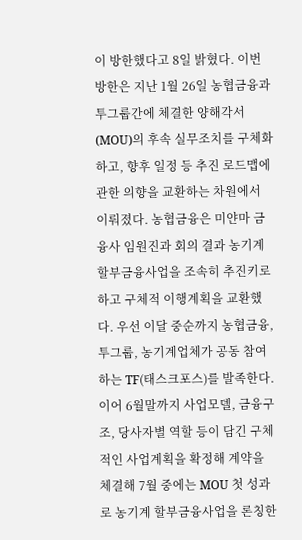이 방한했다고 8일 밝혔다. 이번 방한은 지난 1월 26일 농협금융과 투그룹간에 체결한 양해각서(MOU)의 후속 실무조치를 구체화하고, 향후 일정 등 추진 로드맵에 관한 의향을 교환하는 차원에서 이뤄졌다. 농협금융은 미얀마 금융사 임원진과 회의 결과 농기계 할부금융사업을 조속히 추진키로 하고 구체적 이행계획을 교환했다. 우선 이달 중순까지 농협금융, 투그룹, 농기계업체가 공동 참여하는 TF(태스크포스)를 발족한다. 이어 6월말까지 사업모델, 금융구조, 당사자별 역할 등이 담긴 구체적인 사업계획을 확정해 계약을 체결해 7월 중에는 MOU 첫 성과로 농기계 할부금융사업을 론칭한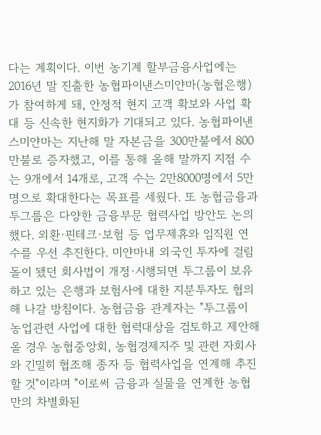다는 계획이다. 이번 농기계 할부금융사업에는 2016년 말 진출한 농협파이낸스미얀마(농협은행)가 참여하게 돼, 안정적 현지 고객 확보와 사업 확대 등 신속한 현지화가 기대되고 있다. 농협파이낸스미얀마는 지난해 말 자본금을 300만불에서 800만불로 증자했고, 이를 통해 올해 말까지 지점 수는 9개에서 14개로, 고객 수는 2만8000명에서 5만명으로 확대한다는 목표를 세웠다. 또 농협금융과 투그룹은 다양한 금융부문 협력사업 방안도 논의했다. 외환·핀테크·보험 등 업무제휴와 임직원 연수를 우선 추진한다. 미얀마내 외국인 투자에 걸림돌이 됐던 회사법이 개정·시행되면 투그룹이 보유하고 있는 은행과 보험사에 대한 지분투자도 협의해 나갈 방침이다. 농협금융 관계자는 "투그룹이 농업관련 사업에 대한 협력대상을 검토하고 제안해 올 경우 농협중앙회, 농협경제지주 및 관련 자회사와 긴밀히 협조해 종자 등 협력사업을 연계해 추진할 것"이라며 "이로써 금융과 실물을 연계한 농협만의 차별화된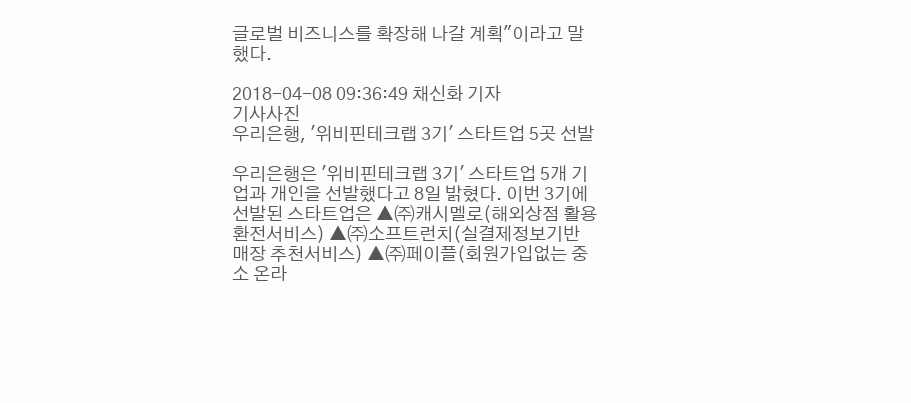글로벌 비즈니스를 확장해 나갈 계획"이라고 말했다.

2018-04-08 09:36:49 채신화 기자
기사사진
우리은행, '위비핀테크랩 3기' 스타트업 5곳 선발

우리은행은 '위비핀테크랩 3기' 스타트업 5개 기업과 개인을 선발했다고 8일 밝혔다. 이번 3기에 선발된 스타트업은 ▲㈜캐시멜로(해외상점 활용 환전서비스) ▲㈜소프트런치(실결제정보기반 매장 추천서비스) ▲㈜페이플(회원가입없는 중소 온라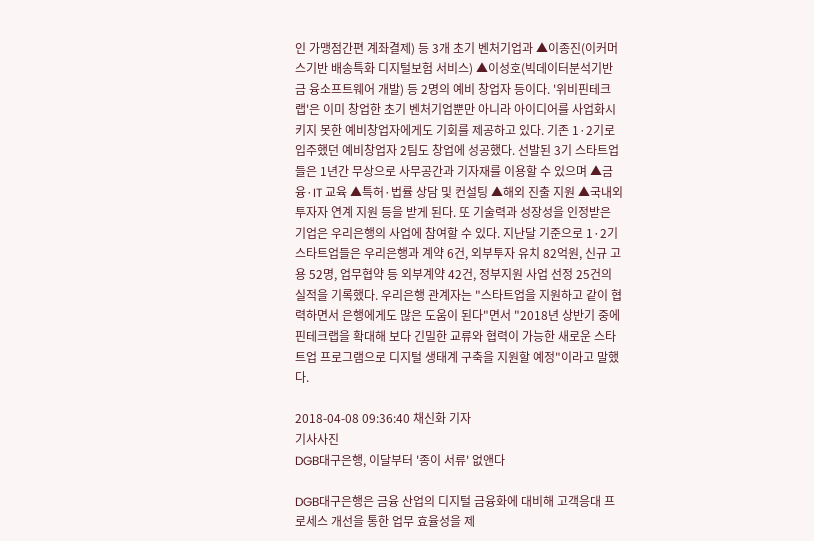인 가맹점간편 계좌결제) 등 3개 초기 벤처기업과 ▲이종진(이커머스기반 배송특화 디지털보험 서비스) ▲이성호(빅데이터분석기반금 융소프트웨어 개발) 등 2명의 예비 창업자 등이다. '위비핀테크랩'은 이미 창업한 초기 벤처기업뿐만 아니라 아이디어를 사업화시키지 못한 예비창업자에게도 기회를 제공하고 있다. 기존 1·2기로 입주했던 예비창업자 2팀도 창업에 성공했다. 선발된 3기 스타트업들은 1년간 무상으로 사무공간과 기자재를 이용할 수 있으며 ▲금융·IT 교육 ▲특허·법률 상담 및 컨설팅 ▲해외 진출 지원 ▲국내외 투자자 연계 지원 등을 받게 된다. 또 기술력과 성장성을 인정받은 기업은 우리은행의 사업에 참여할 수 있다. 지난달 기준으로 1·2기 스타트업들은 우리은행과 계약 6건, 외부투자 유치 82억원, 신규 고용 52명, 업무협약 등 외부계약 42건, 정부지원 사업 선정 25건의 실적을 기록했다. 우리은행 관계자는 "스타트업을 지원하고 같이 협력하면서 은행에게도 많은 도움이 된다"면서 "2018년 상반기 중에 핀테크랩을 확대해 보다 긴밀한 교류와 협력이 가능한 새로운 스타트업 프로그램으로 디지털 생태계 구축을 지원할 예정"이라고 말했다.

2018-04-08 09:36:40 채신화 기자
기사사진
DGB대구은행, 이달부터 '종이 서류' 없앤다

DGB대구은행은 금융 산업의 디지털 금융화에 대비해 고객응대 프로세스 개선을 통한 업무 효율성을 제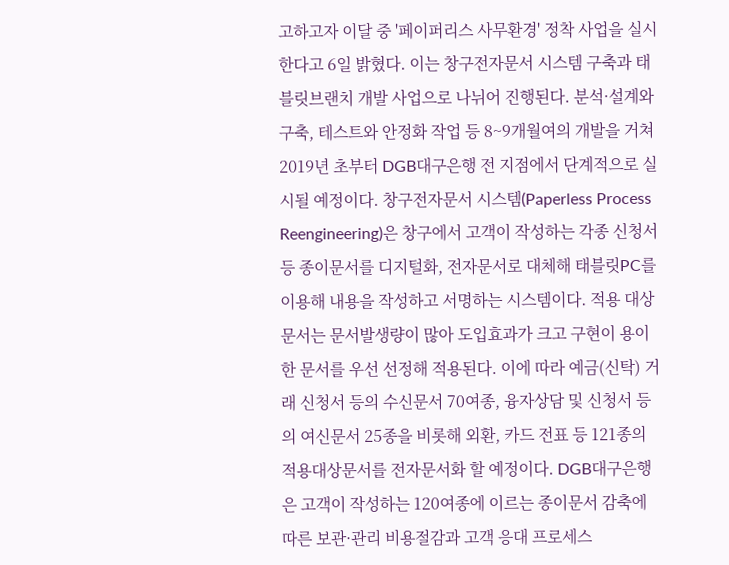고하고자 이달 중 '페이퍼리스 사무환경' 정착 사업을 실시한다고 6일 밝혔다. 이는 창구전자문서 시스템 구축과 태블릿브랜치 개발 사업으로 나뉘어 진행된다. 분석·설계와 구축, 테스트와 안정화 작업 등 8~9개월여의 개발을 거쳐 2019년 초부터 DGB대구은행 전 지점에서 단계적으로 실시될 예정이다. 창구전자문서 시스템(Paperless Process Reengineering)은 창구에서 고객이 작성하는 각종 신청서 등 종이문서를 디지털화, 전자문서로 대체해 태블릿PC를 이용해 내용을 작성하고 서명하는 시스템이다. 적용 대상문서는 문서발생량이 많아 도입효과가 크고 구현이 용이한 문서를 우선 선정해 적용된다. 이에 따라 예금(신탁) 거래 신청서 등의 수신문서 70여종, 융자상담 및 신청서 등의 여신문서 25종을 비롯해 외환, 카드 전표 등 121종의 적용대상문서를 전자문서화 할 예정이다. DGB대구은행은 고객이 작성하는 120여종에 이르는 종이문서 감축에 따른 보관·관리 비용절감과 고객 응대 프로세스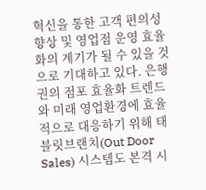혁신을 통한 고객 편의성 향상 및 영업점 운영 효율화의 계기가 될 수 있을 것으로 기대하고 있다. 은행권의 점포 효율화 트렌드와 미래 영업환경에 효율적으로 대응하기 위해 태블릿브랜치(Out Door Sales) 시스템도 본격 시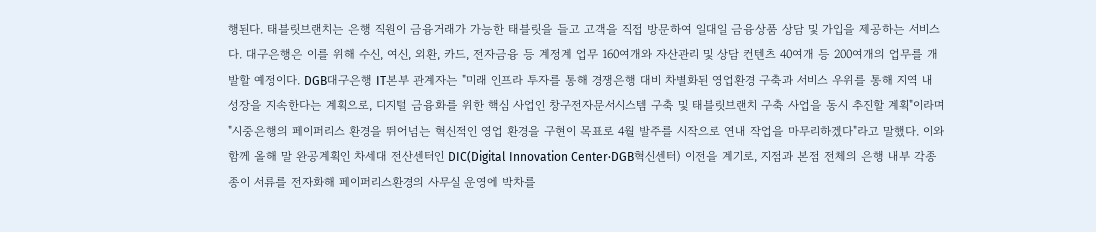행된다. 태블릿브랜치는 은행 직원이 금융거래가 가능한 태블릿을 들고 고객을 직접 방문하여 일대일 금융상품 상담 및 가입을 제공하는 서비스다. 대구은행은 이를 위해 수신, 여신, 외환, 카드, 전자금융 등 계정계 업무 160여개와 자산관리 및 상담 컨텐츠 40여개 등 200여개의 업무를 개발할 예정이다. DGB대구은행 IT본부 관계자는 "미래 인프라 투자를 통해 경쟁은행 대비 차별화된 영업환경 구축과 서비스 우위를 통해 지역 내 성장을 지속한다는 계획으로, 디지털 금융화를 위한 핵심 사업인 창구전자문서시스템 구축 및 태블릿브랜치 구축 사업을 동시 추진할 계획"이라며 "시중은행의 페이퍼리스 환경을 뛰어넘는 혁신적인 영업 환경을 구현이 목표로 4월 발주를 시작으로 연내 작업을 마무리하겠다"라고 말했다. 이와 함께 올해 말 완공계획인 차세대 전산센터인 DIC(Digital Innovation Center·DGB혁신센터) 이전을 계기로, 지점과 본점 전체의 은행 내부 각종 종이 서류를 전자화해 페이퍼리스환경의 사무실 운영에 박차를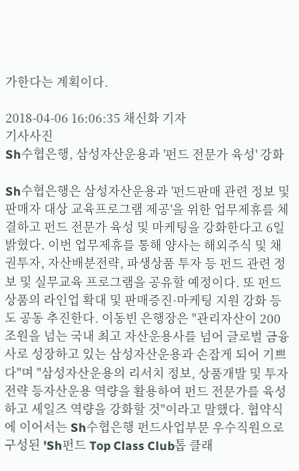가한다는 계획이다.

2018-04-06 16:06:35 채신화 기자
기사사진
Sh수협은행, 삼성자산운용과 '펀드 전문가 육성' 강화

Sh수협은행은 삼성자산운용과 '펀드판매 관련 정보 및 판매자 대상 교육프로그램 제공'을 위한 업무제휴를 체결하고 펀드 전문가 육성 및 마케팅을 강화한다고 6일 밝혔다. 이번 업무제휴를 통해 양사는 해외주식 및 채권투자, 자산배분전략, 파생상품 투자 등 펀드 관련 정보 및 실무교육 프로그램을 공유할 예정이다. 또 펀드상품의 라인업 확대 및 판매증진·마케팅 지원 강화 등도 공동 추진한다. 이동빈 은행장은 "관리자산이 200조원을 넘는 국내 최고 자산운용사를 넘어 글로벌 금융사로 성장하고 있는 삼성자산운용과 손잡게 되어 기쁘다"며 "삼성자산운용의 리서치 정보, 상품개발 및 투자전략 등자산운용 역량을 활용하여 펀드 전문가를 육성하고 세일즈 역량을 강화할 것"이라고 말했다. 협약식에 이어서는 Sh수협은행 펀드사업부문 우수직원으로 구성된 'Sh펀드 Top Class Club톱 클래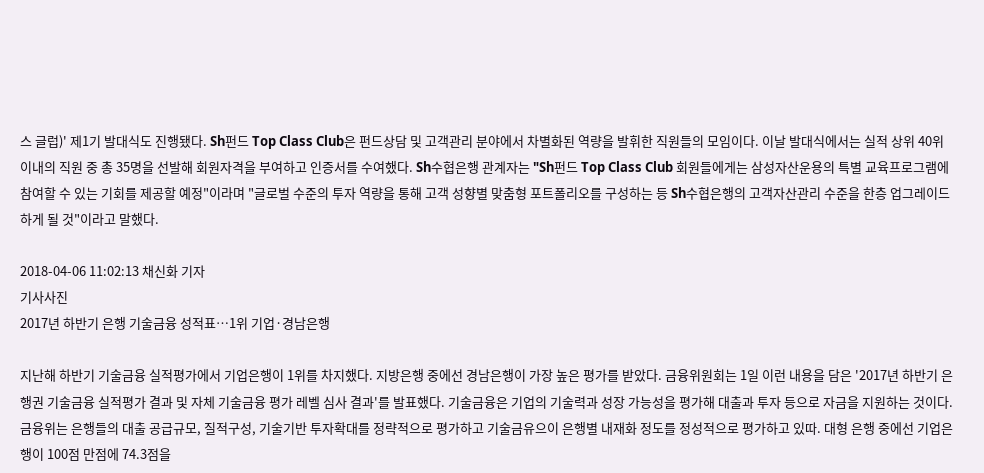스 글럽)' 제1기 발대식도 진행됐다. Sh펀드 Top Class Club은 펀드상담 및 고객관리 분야에서 차별화된 역량을 발휘한 직원들의 모임이다. 이날 발대식에서는 실적 상위 40위 이내의 직원 중 총 35명을 선발해 회원자격을 부여하고 인증서를 수여했다. Sh수협은행 관계자는 "Sh펀드 Top Class Club 회원들에게는 삼성자산운용의 특별 교육프로그램에 참여할 수 있는 기회를 제공할 예정"이라며 "글로벌 수준의 투자 역량을 통해 고객 성향별 맞춤형 포트폴리오를 구성하는 등 Sh수협은행의 고객자산관리 수준을 한층 업그레이드 하게 될 것"이라고 말했다.

2018-04-06 11:02:13 채신화 기자
기사사진
2017년 하반기 은행 기술금융 성적표…1위 기업·경남은행

지난해 하반기 기술금융 실적평가에서 기업은행이 1위를 차지했다. 지방은행 중에선 경남은행이 가장 높은 평가를 받았다. 금융위원회는 1일 이런 내용을 담은 '2017년 하반기 은행권 기술금융 실적평가 결과 및 자체 기술금융 평가 레벨 심사 결과'를 발표했다. 기술금융은 기업의 기술력과 성장 가능성을 평가해 대출과 투자 등으로 자금을 지원하는 것이다. 금융위는 은행들의 대출 공급규모, 질적구성, 기술기반 투자확대를 정략적으로 평가하고 기술금유으이 은행별 내재화 정도를 정성적으로 평가하고 있따. 대형 은행 중에선 기업은행이 100점 만점에 74.3점을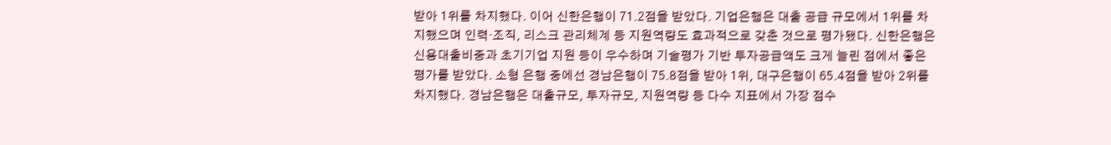받아 1위를 차지했다. 이어 신한은행이 71.2점을 받았다. 기업은행은 대출 공급 규모에서 1위를 차지했으며 인력·조직, 리스크 관리체계 등 지원역량도 효과적으로 갖춘 것으로 평가됐다. 신한은행은 신용대출비중과 초기기업 지원 등이 우수하며 기술평가 기반 투자공급액도 크게 늘린 점에서 좋은 평가를 받았다. 소형 은행 중에선 경남은행이 75.8점을 받아 1위, 대구은행이 65.4점을 받아 2위를 차지했다. 경남은행은 대출규모, 투자규모, 지원역량 등 다수 지표에서 가장 점수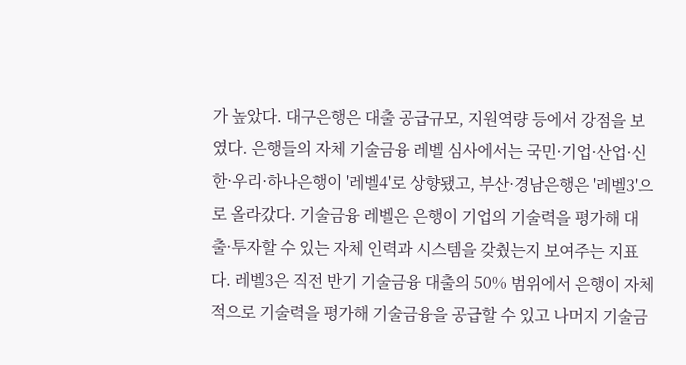가 높았다. 대구은행은 대출 공급규모, 지원역량 등에서 강점을 보였다. 은행들의 자체 기술금융 레벨 심사에서는 국민·기업·산업·신한·우리·하나은행이 '레벨4'로 상향됐고, 부산·경남은행은 '레벨3'으로 올라갔다. 기술금융 레벨은 은행이 기업의 기술력을 평가해 대출·투자할 수 있는 자체 인력과 시스템을 갖췄는지 보여주는 지표다. 레벨3은 직전 반기 기술금융 대출의 50% 범위에서 은행이 자체적으로 기술력을 평가해 기술금융을 공급할 수 있고 나머지 기술금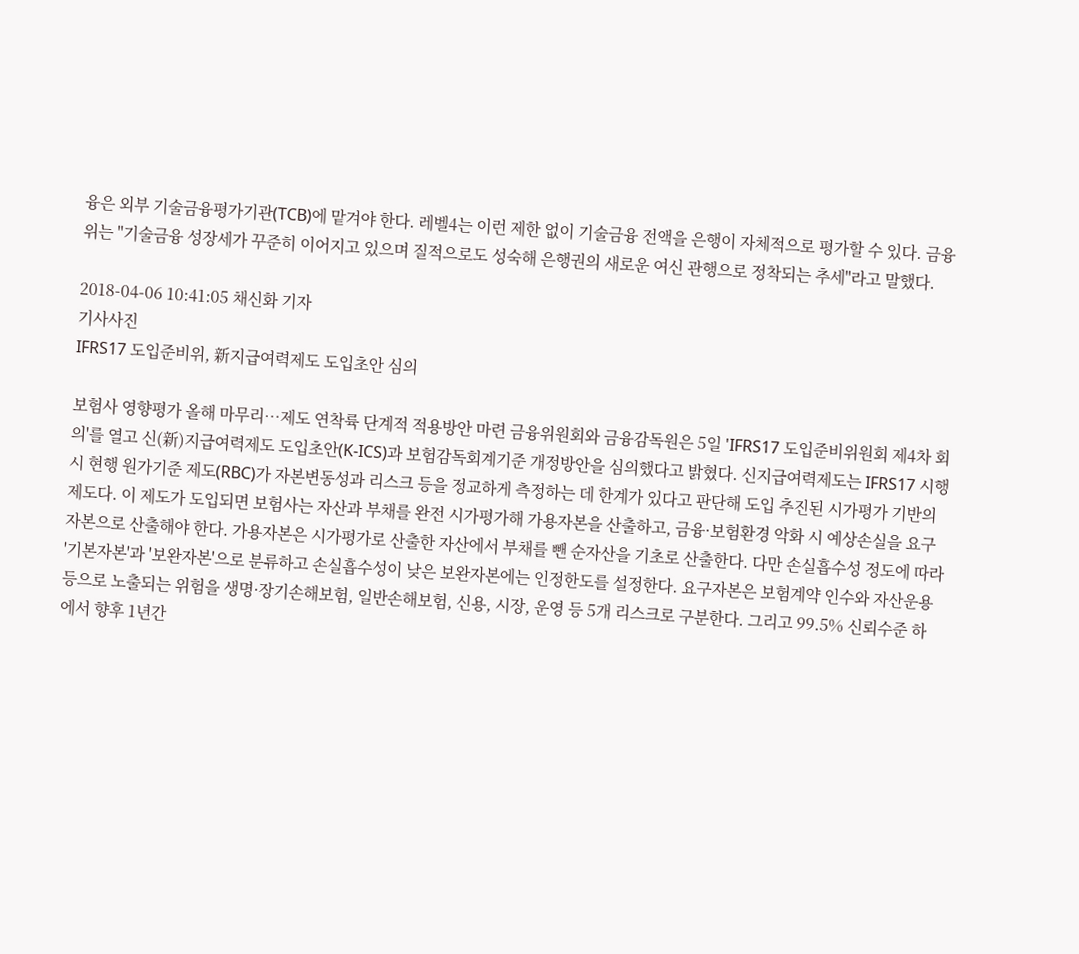융은 외부 기술금융평가기관(TCB)에 맡겨야 한다. 레벨4는 이런 제한 없이 기술금융 전액을 은행이 자체적으로 평가할 수 있다. 금융위는 "기술금융 성장세가 꾸준히 이어지고 있으며 질적으로도 성숙해 은행권의 새로운 여신 관행으로 정착되는 추세"라고 말했다.

2018-04-06 10:41:05 채신화 기자
기사사진
IFRS17 도입준비위, 新지급여력제도 도입초안 심의

보험사 영향평가 올해 마무리…제도 연착륙 단계적 적용방안 마련 금융위원회와 금융감독원은 5일 'IFRS17 도입준비위원회 제4차 회의'를 열고 신(新)지급여력제도 도입초안(K-ICS)과 보험감독회계기준 개정방안을 심의했다고 밝혔다. 신지급여력제도는 IFRS17 시행 시 현행 원가기준 제도(RBC)가 자본변동성과 리스크 등을 정교하게 측정하는 데 한계가 있다고 판단해 도입 추진된 시가평가 기반의 제도다. 이 제도가 도입되면 보험사는 자산과 부채를 완전 시가평가해 가용자본을 산출하고, 금융·보험환경 악화 시 예상손실을 요구자본으로 산출해야 한다. 가용자본은 시가평가로 산출한 자산에서 부채를 뺀 순자산을 기초로 산출한다. 다만 손실흡수성 정도에 따라 '기본자본'과 '보완자본'으로 분류하고 손실흡수성이 낮은 보완자본에는 인정한도를 설정한다. 요구자본은 보험계약 인수와 자산운용 등으로 노출되는 위험을 생명·장기손해보험, 일반손해보험, 신용, 시장, 운영 등 5개 리스크로 구분한다. 그리고 99.5% 신뢰수준 하에서 향후 1년간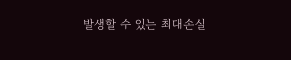발생할 수 있는 최대손실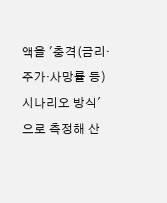액을 '충격(금리·주가·사망률 등) 시나리오 방식'으로 측정해 산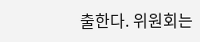출한다. 위원회는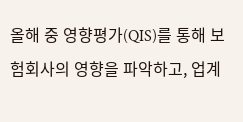올해 중 영향평가(QIS)를 통해 보험회사의 영향을 파악하고, 업계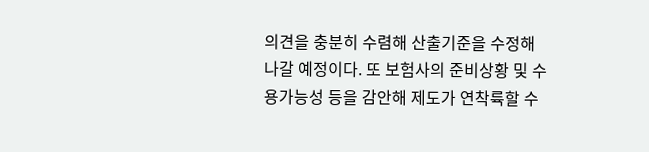의견을 충분히 수렴해 산출기준을 수정해 나갈 예정이다. 또 보험사의 준비상황 및 수용가능성 등을 감안해 제도가 연착륙할 수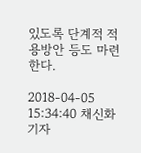있도록 단계적 적용방안 등도 마련한다.

2018-04-05 15:34:40 채신화 기자